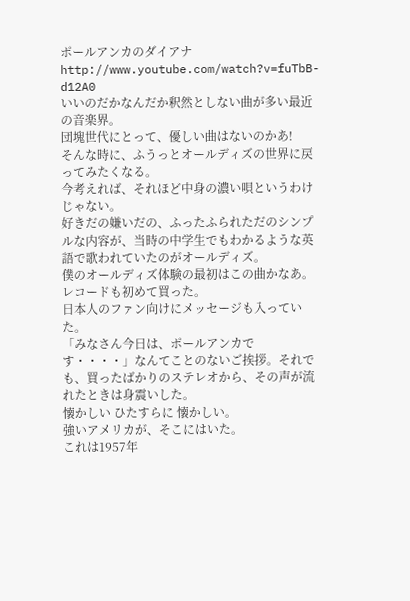ポールアンカのダイアナ
http://www.youtube.com/watch?v=fuTbB-d12A0
いいのだかなんだか釈然としない曲が多い最近の音楽界。
団塊世代にとって、優しい曲はないのかあ!
そんな時に、ふうっとオールディズの世界に戻ってみたくなる。
今考えれば、それほど中身の濃い唄というわけじゃない。
好きだの嫌いだの、ふったふられただのシンプルな内容が、当時の中学生でもわかるような英語で歌われていたのがオールディズ。
僕のオールディズ体験の最初はこの曲かなあ。
レコードも初めて買った。
日本人のファン向けにメッセージも入っていた。
「みなさん今日は、ポールアンカです・・・・」なんてことのないご挨拶。それでも、買ったばかりのステレオから、その声が流れたときは身震いした。
懐かしい ひたすらに 懐かしい。
強いアメリカが、そこにはいた。
これは1957年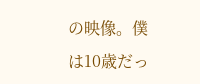の映像。僕は10歳だっ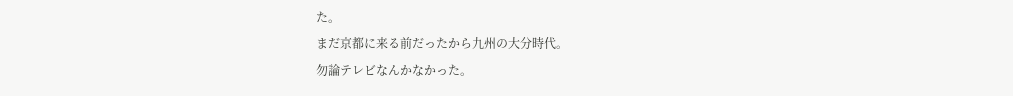た。
まだ京都に来る前だったから九州の大分時代。
勿論テレビなんかなかった。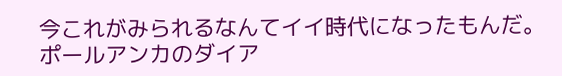今これがみられるなんてイイ時代になったもんだ。
ポールアンカのダイア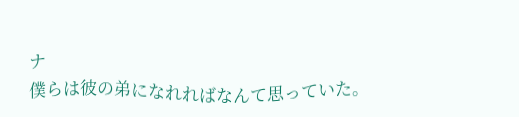ナ
僕らは彼の弟になれればなんて思っていた。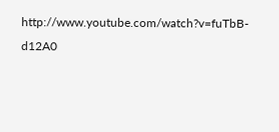http://www.youtube.com/watch?v=fuTbB-d12A0